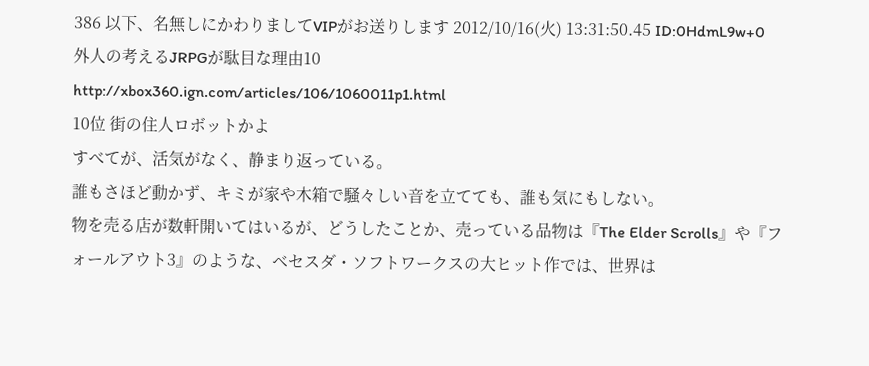386 以下、名無しにかわりましてVIPがお送りします 2012/10/16(火) 13:31:50.45 ID:0HdmL9w+0
外人の考えるJRPGが駄目な理由10
http://xbox360.ign.com/articles/106/1060011p1.html
10位 街の住人ロボットかよ
すべてが、活気がなく、静まり返っている。
誰もさほど動かず、キミが家や木箱で騒々しい音を立てても、誰も気にもしない。
物を売る店が数軒開いてはいるが、どうしたことか、売っている品物は『The Elder Scrolls』や『フォールアウト3』のような、ベセスダ・ソフトワークスの大ヒット作では、世界は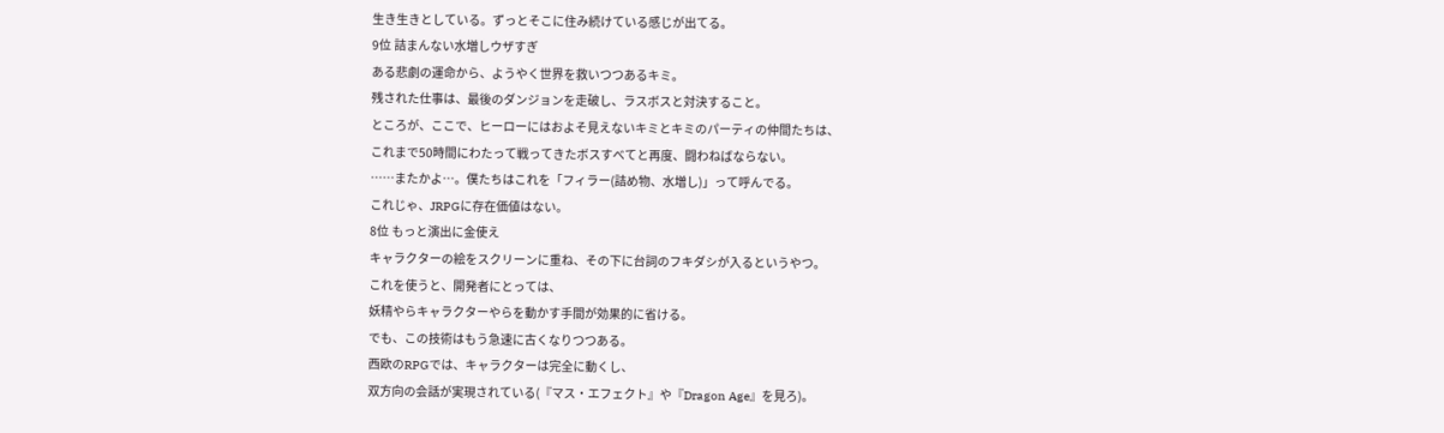生き生きとしている。ずっとそこに住み続けている感じが出てる。
9位 詰まんない水増しウザすぎ
ある悲劇の運命から、ようやく世界を救いつつあるキミ。
残された仕事は、最後のダンジョンを走破し、ラスボスと対決すること。
ところが、ここで、ヒーローにはおよそ見えないキミとキミのパーティの仲間たちは、
これまで50時間にわたって戦ってきたボスすべてと再度、闘わねばならない。
……またかよ…。僕たちはこれを「フィラー(詰め物、水増し)」って呼んでる。
これじゃ、JRPGに存在価値はない。
8位 もっと演出に金使え
キャラクターの絵をスクリーンに重ね、その下に台詞のフキダシが入るというやつ。
これを使うと、開発者にとっては、
妖精やらキャラクターやらを動かす手間が効果的に省ける。
でも、この技術はもう急速に古くなりつつある。
西欧のRPGでは、キャラクターは完全に動くし、
双方向の会話が実現されている(『マス・エフェクト』や『Dragon Age』を見ろ)。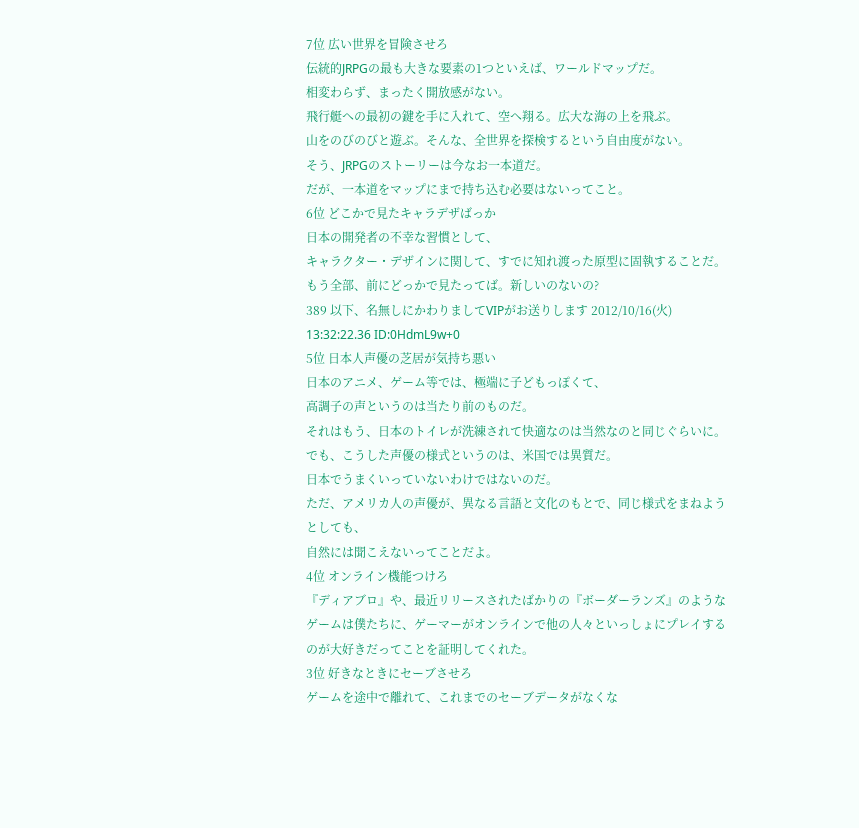7位 広い世界を冒険させろ
伝統的JRPGの最も大きな要素の1つといえば、ワールドマップだ。
相変わらず、まったく開放感がない。
飛行艇への最初の鍵を手に入れて、空へ翔る。広大な海の上を飛ぶ。
山をのびのびと遊ぶ。そんな、全世界を探検するという自由度がない。
そう、JRPGのストーリーは今なお一本道だ。
だが、一本道をマップにまで持ち込む必要はないってこと。
6位 どこかで見たキャラデザばっか
日本の開発者の不幸な習慣として、
キャラクター・デザインに関して、すでに知れ渡った原型に固執することだ。
もう全部、前にどっかで見たってば。新しいのないの?
389 以下、名無しにかわりましてVIPがお送りします 2012/10/16(火) 13:32:22.36 ID:0HdmL9w+0
5位 日本人声優の芝居が気持ち悪い
日本のアニメ、ゲーム等では、極端に子どもっぽくて、
高調子の声というのは当たり前のものだ。
それはもう、日本のトイレが洗練されて快適なのは当然なのと同じぐらいに。
でも、こうした声優の様式というのは、米国では異質だ。
日本でうまくいっていないわけではないのだ。
ただ、アメリカ人の声優が、異なる言語と文化のもとで、同じ様式をまねようとしても、
自然には聞こえないってことだよ。
4位 オンライン機能つけろ
『ディアブロ』や、最近リリースされたばかりの『ボーダーランズ』のようなゲームは僕たちに、ゲーマーがオンラインで他の人々といっしょにプレイするのが大好きだってことを証明してくれた。
3位 好きなときにセーブさせろ
ゲームを途中で離れて、これまでのセーブデータがなくな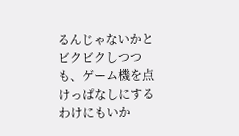るんじゃないかとビクビクしつつも、ゲーム機を点けっぱなしにするわけにもいか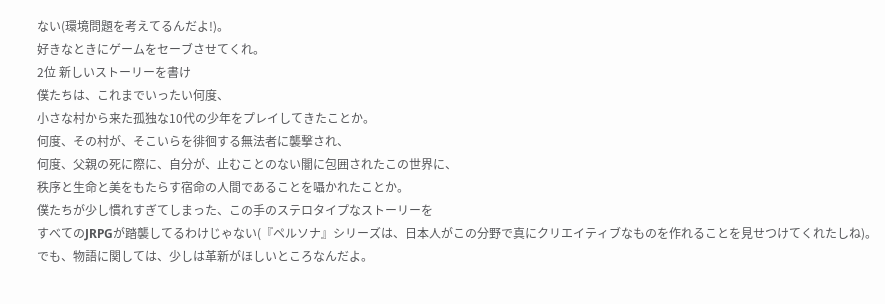ない(環境問題を考えてるんだよ!)。
好きなときにゲームをセーブさせてくれ。
2位 新しいストーリーを書け
僕たちは、これまでいったい何度、
小さな村から来た孤独な10代の少年をプレイしてきたことか。
何度、その村が、そこいらを徘徊する無法者に襲撃され、
何度、父親の死に際に、自分が、止むことのない闇に包囲されたこの世界に、
秩序と生命と美をもたらす宿命の人間であることを囁かれたことか。
僕たちが少し慣れすぎてしまった、この手のステロタイプなストーリーを
すべてのJRPGが踏襲してるわけじゃない(『ペルソナ』シリーズは、日本人がこの分野で真にクリエイティブなものを作れることを見せつけてくれたしね)。
でも、物語に関しては、少しは革新がほしいところなんだよ。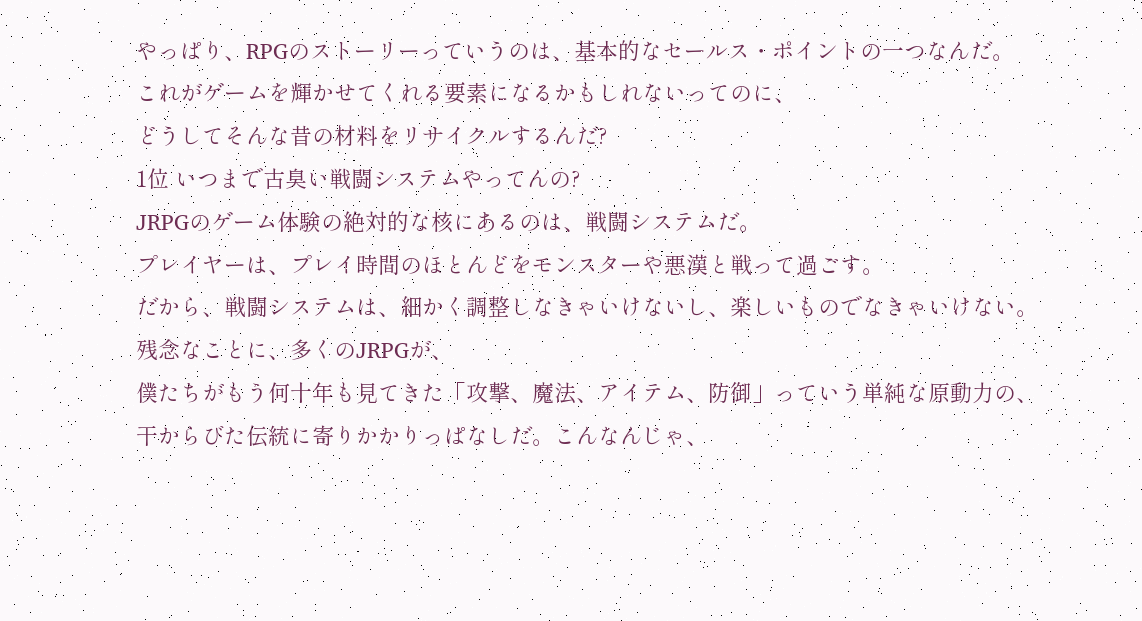やっぱり、RPGのストーリーっていうのは、基本的なセールス・ポイントの一つなんだ。
これがゲームを輝かせてくれる要素になるかもしれないってのに、
どうしてそんな昔の材料をリサイクルするんだ?
1位 いつまで古臭い戦闘システムやってんの?
JRPGのゲーム体験の絶対的な核にあるのは、戦闘システムだ。
プレイヤーは、プレイ時間のほとんどをモンスターや悪漢と戦って過ごす。
だから、戦闘システムは、細かく調整しなきゃいけないし、楽しいものでなきゃいけない。
残念なことに、多くのJRPGが、
僕たちがもう何十年も見てきた「攻撃、魔法、アイテム、防御」っていう単純な原動力の、干からびた伝統に寄りかかりっぱなしだ。こんなんじゃ、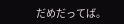だめだってば。